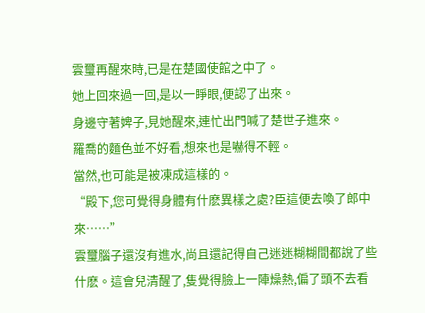雲璽再醒來時,已是在楚國使館之中了。
她上回來過一回,是以一睜眼,便認了出來。
身邊守著婢子,見她醒來,連忙出門喊了楚世子進來。
羅喬的麵色並不好看,想來也是嚇得不輕。
當然,也可能是被凍成這樣的。
“殿下,您可覺得身體有什麽異樣之處?臣這便去喚了郎中來……”
雲璽腦子還沒有進水,尚且還記得自己迷迷糊糊間都說了些什麽。這會兒清醒了,隻覺得臉上一陣燥熱,偏了頭不去看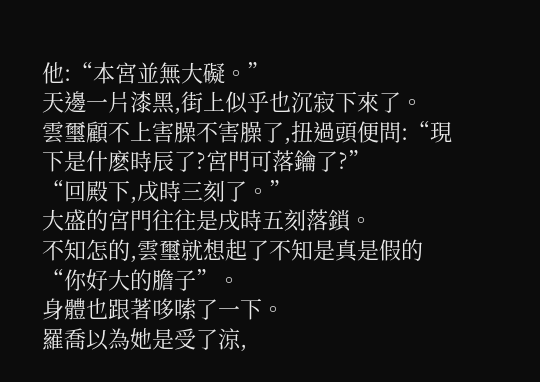他:“本宮並無大礙。”
天邊一片漆黑,街上似乎也沉寂下來了。
雲璽顧不上害臊不害臊了,扭過頭便問:“現下是什麽時辰了?宮門可落鑰了?”
“回殿下,戌時三刻了。”
大盛的宮門往往是戌時五刻落鎖。
不知怎的,雲璽就想起了不知是真是假的“你好大的膽子”。
身體也跟著哆嗦了一下。
羅喬以為她是受了涼,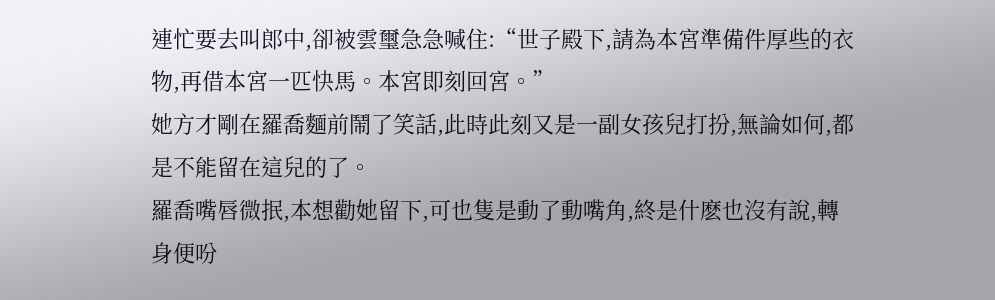連忙要去叫郎中,卻被雲璽急急喊住:“世子殿下,請為本宮準備件厚些的衣物,再借本宮一匹快馬。本宮即刻回宮。”
她方才剛在羅喬麵前鬧了笑話,此時此刻又是一副女孩兒打扮,無論如何,都是不能留在這兒的了。
羅喬嘴唇微抿,本想勸她留下,可也隻是動了動嘴角,終是什麽也沒有說,轉身便吩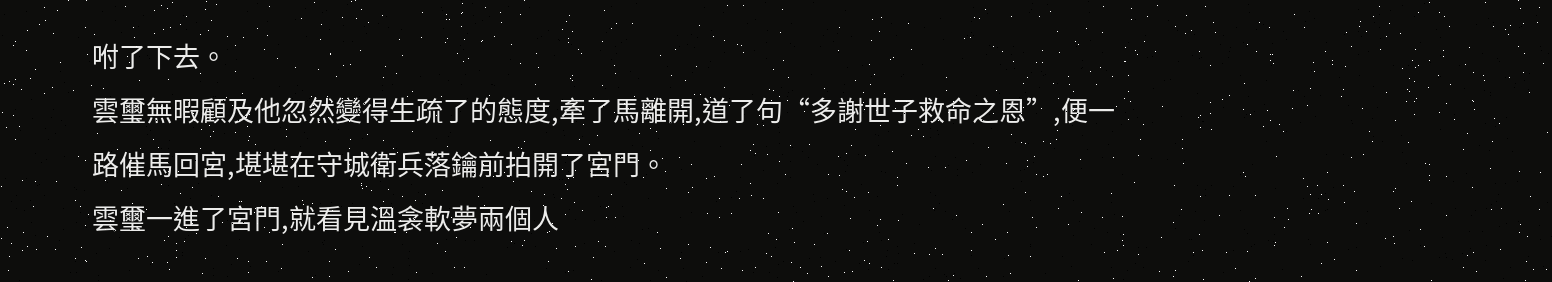咐了下去。
雲璽無暇顧及他忽然變得生疏了的態度,牽了馬離開,道了句“多謝世子救命之恩”,便一路催馬回宮,堪堪在守城衛兵落鑰前拍開了宮門。
雲璽一進了宮門,就看見溫衾軟夢兩個人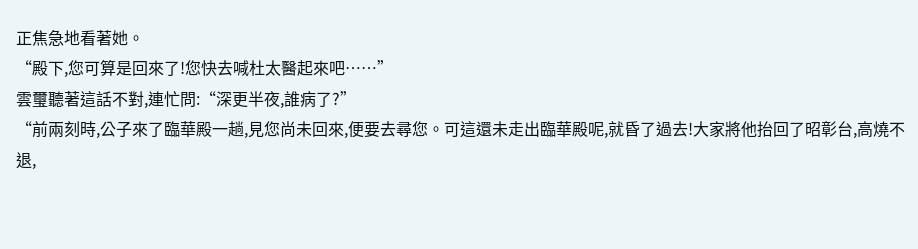正焦急地看著她。
“殿下,您可算是回來了!您快去喊杜太醫起來吧……”
雲璽聽著這話不對,連忙問:“深更半夜,誰病了?”
“前兩刻時,公子來了臨華殿一趟,見您尚未回來,便要去尋您。可這還未走出臨華殿呢,就昏了過去!大家將他抬回了昭彰台,高燒不退,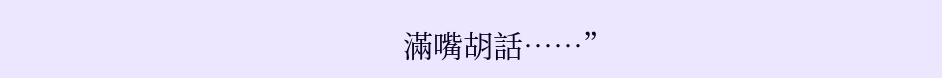滿嘴胡話……”